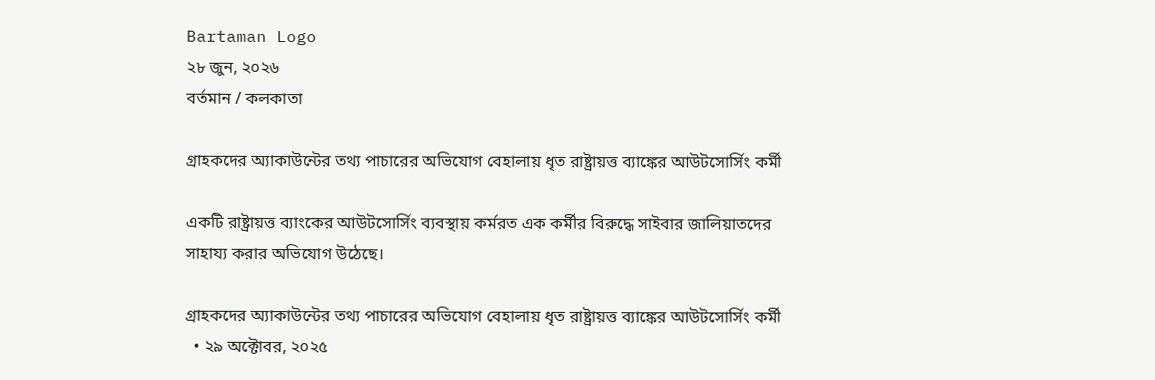Bartaman Logo
২৮ জুন, ২০২৬
বর্তমান / কলকাতা

গ্রাহকদের অ্যাকাউন্টের তথ্য পাচারের অভিযোগ বেহালায় ধৃত রাষ্ট্রায়ত্ত ব্যাঙ্কের আউটসোর্সিং কর্মী

একটি রাষ্ট্রায়ত্ত ব্যাংকের আউটসোর্সিং ব্যবস্থায় কর্মরত এক কর্মীর বিরুদ্ধে সাইবার জালিয়াতদের সাহায্য করার অভিযোগ উঠেছে।

গ্রাহকদের অ্যাকাউন্টের তথ্য পাচারের অভিযোগ বেহালায় ধৃত রাষ্ট্রায়ত্ত ব্যাঙ্কের আউটসোর্সিং কর্মী
  • ২৯ অক্টোবর, ২০২৫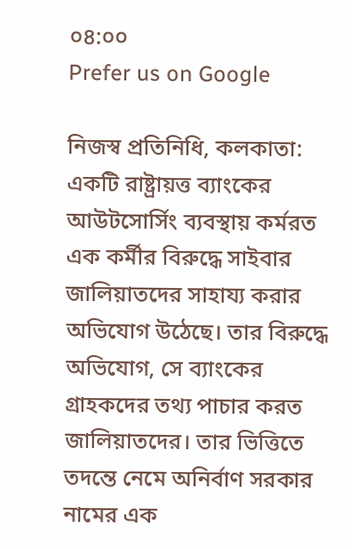০৪:০০
Prefer us on Google

নিজস্ব প্রতিনিধি, কলকাতা: একটি রাষ্ট্রায়ত্ত ব্যাংকের আউটসোর্সিং ব্যবস্থায় কর্মরত এক কর্মীর বিরুদ্ধে সাইবার জালিয়াতদের সাহায্য করার অভিযোগ উঠেছে। তার বিরুদ্ধে অভিযোগ, সে ব্যাংকের গ্রাহকদের তথ্য পাচার করত জালিয়াতদের। তার ভিত্তিতে তদন্তে নেমে অনির্বাণ সরকার নামের এক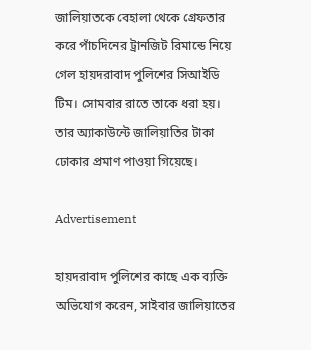জালিয়াতকে বেহালা থেকে গ্রেফতার করে পাঁচদিনের ট্রানজিট রিমান্ডে নিয়ে গেল হায়দরাবাদ পুলিশের সিআইডি টিম। সোমবার রাতে তাকে ধরা হয়। তার অ্যাকাউন্টে জালিয়াতির টাকা ঢোকার প্রমাণ পাওয়া গিয়েছে।

Advertisement

হায়দরাবাদ পুলিশের কাছে এক ব্যক্তি অভিযোগ করেন, সাইবার জালিয়াতের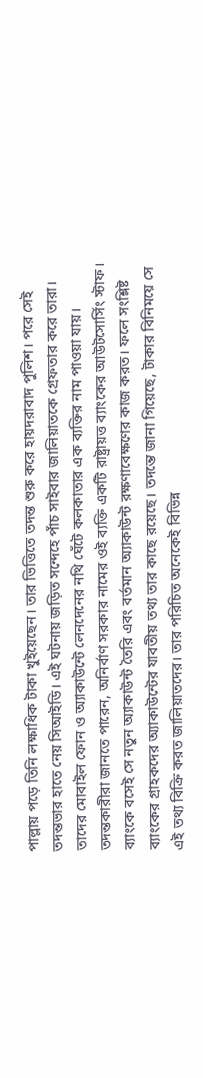পাল্লায় পড়ে তিনি লক্ষাধিক টাকা খুইয়েছেন। তার ভিত্তিতে তদন্ত শুরু করে হায়দরাবাদ পুলিশ। পরে সেই তদন্তভার হাতে নেয় সিআইডি। এই ঘটনায় জড়িত সন্দেহে পাঁচ সাইবার জালিয়াতকে গ্রেফতার করে তারা। তাদের মোবাইল ফোন ও অ্যাকাউন্টে লেনদেনের নথি ঘেঁটে কলকাতার এক ব্যক্তির নাম পাওয়া যায়। তদন্তকারীরা জানতে পারেন, অনির্বাণ সরকার নামের ওই ব্যক্তি একটি রাষ্ট্রায়ত্ত ব্যাংকের আউটসোর্সিং স্টাফ। ব্যাংকে বসেই সে নতুন অ্যাকাউন্ট তৈরি এবং বর্তমান অ্যাকাউন্ট রক্ষণাবেক্ষণের কাজ করত। ফলে সংশ্লিষ্ট ব্যাংকের গ্রাহকদের অ্যাকাউন্টের যাবতীয় তথ্য তার কাছে রয়েছে। তদন্তে জানা গিয়েছে, টাকার বিনিময়ে সে এই তথ্য বিক্রি করত জালিয়াতদের। তার পরিচিত অনেকেই বিভিন্ন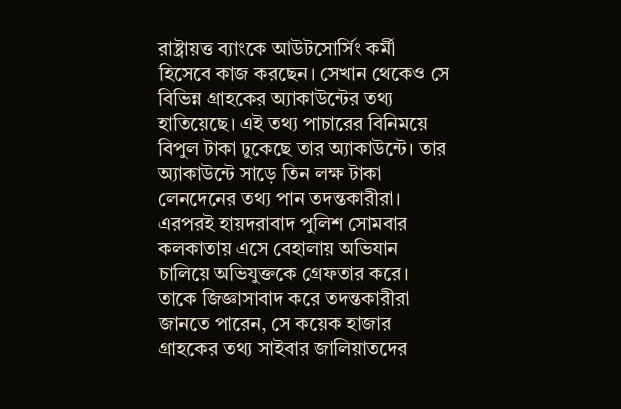রাষ্ট্রায়ত্ত ব্যাংকে আউটসোর্সিং কর্মী হিসেবে কাজ করছেন। সেখান থেকেও সে বিভিন্ন গ্রাহকের অ্যাকাউন্টের তথ্য হাতিয়েছে। এই তথ্য পাচারের বিনিময়ে বিপুল টাকা ঢুকেছে তার অ্যাকাউন্টে। তার অ্যাকাউন্টে সাড়ে তিন লক্ষ টাকা লেনদেনের তথ্য পান তদন্তকারীরা। এরপরই হায়দরাবাদ পুলিশ সোমবার কলকাতায় এসে বেহালায় অভিযান চালিয়ে অভিযুক্তকে গ্রেফতার করে।
তাকে জিজ্ঞাসাবাদ করে তদন্তকারীরা জানতে পারেন, সে কয়েক হাজার গ্রাহকের তথ্য সাইবার জালিয়াতদের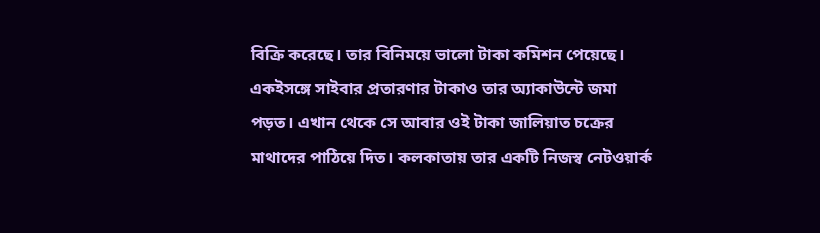বিক্রি করেছে। তার বিনিময়ে ভালো টাকা কমিশন পেয়েছে। একইসঙ্গে সাইবার প্রতারণার টাকাও তার অ্যাকাউন্টে জমা পড়ত। এখান থেকে সে আবার ওই টাকা জালিয়াত চক্রের মাথাদের পাঠিয়ে দিত। কলকাতায় তার একটি নিজস্ব নেটওয়ার্ক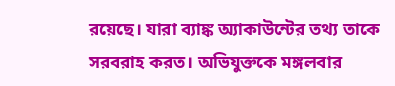রয়েছে। যারা ব্যাঙ্ক অ্যাকাউন্টের তথ্য তাকে সরবরাহ করত। অভিযুক্তকে মঙ্গলবার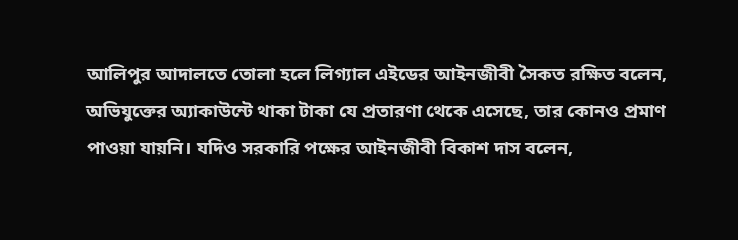আলিপুর আদালতে তোলা হলে লিগ্যাল এইডের আইনজীবী সৈকত রক্ষিত বলেন, অভিযুক্তের অ্যাকাউন্টে থাকা টাকা যে প্রতারণা থেকে এসেছে, তার কোনও প্রমাণ পাওয়া যায়নি। যদিও সরকারি পক্ষের আইনজীবী বিকাশ দাস বলেন,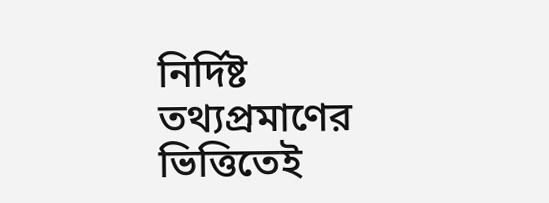নির্দিষ্ট তথ্যপ্রমাণের ভিত্তিতেই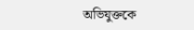অভিযুক্তকে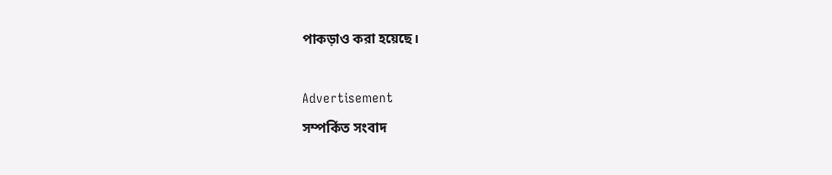পাকড়াও করা হয়েছে।

Advertisement
সম্পর্কিত সংবাদ